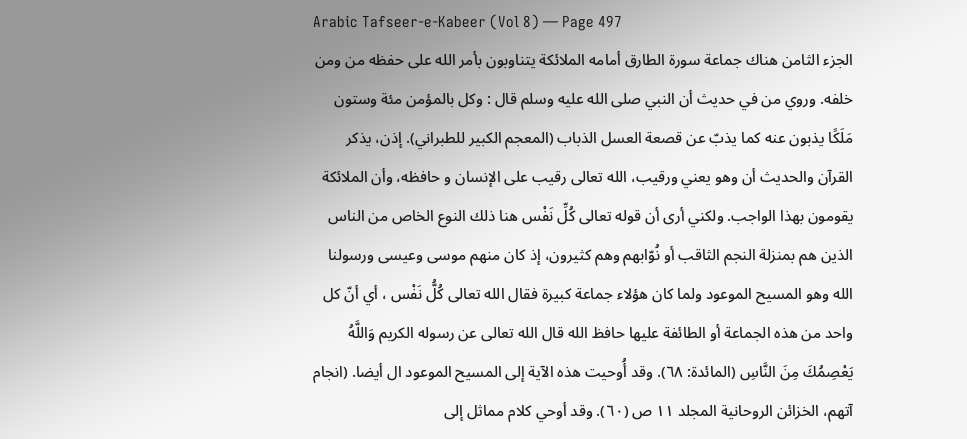Arabic Tafseer-e-Kabeer (Vol 8) — Page 497
الجزء الثامن هناك جماعة سورة الطارق أمامه الملائكة يتناوبون بأمر الله على حفظه من ومن خلفه. وروي من في حديث أن النبي صلى الله عليه وسلم قال : وكل بالمؤمن مئة وستون مَلَكًا يذبون عنه كما يذبّ عن قصعة العسل الذباب (المعجم الكبير للطبراني). إذن، يذكر القرآن والحديث أن وهو يعني ورقيب، الله تعالى رقيب على الإنسان و حافظه، وأن الملائكة يقومون بهذا الواجب. ولكني أرى أن قوله تعالى كُلِّ نَفْس هنا ذلك النوع الخاص من الناس الذين هم بمنزلة النجم الثاقب أو نُوّابهم وهم كثيرون، إذ كان منهم موسى وعيسى ورسولنا الله وهو المسيح الموعود ولما كان هؤلاء جماعة كبيرة فقال الله تعالى كُلُّ نَفْس ، أي أنّ كل واحد من هذه الجماعة أو الطائفة عليها حافظ الله قال الله تعالى عن رسوله الكريم وَاللَّهُ يَعْصِمُكَ مِنَ النَّاسِ (المائدة: ٦٨). وقد أُوحيت هذه الآية إلى المسيح الموعود ال أيضا. (انجام آتهم، الخزائن الروحانية المجلد ١١ ص (٦٠). وقد أوحي كلام مماثل إلى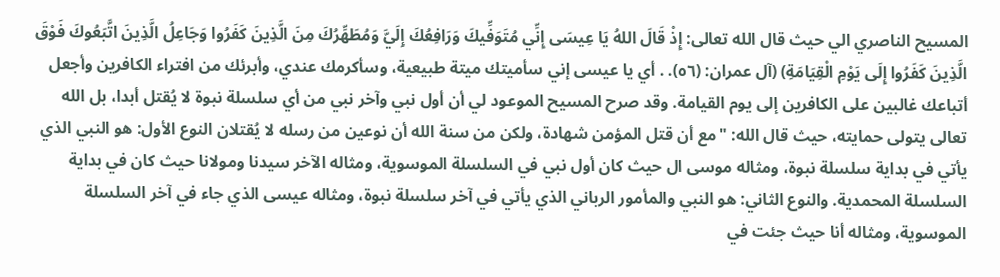المسيح الناصري الي حيث قال الله تعالى: إِذْ قَالَ اللهُ يَا عِيسَى إِنِّي مُتَوَفِّيكَ وَرَافِعُكَ إِلَيَّ وَمُطَهِّرُكَ مِنَ الَّذِينَ كَفَرُوا وَجَاعِلُ الَّذِينَ اتَّبَعُوكَ فَوْقَ الَّذِينَ كَفَرُوا إِلَى يَوْمِ الْقِيَامَةِ) (آل عمران: (٥٦). . أي يا عيسى إني سأميتك ميتة طبيعية، وسأكرمك عندي، وأبرئك من افتراء الكافرين وأجعل أتباعك غالبين على الكافرين إلى يوم القيامة. وقد صرح المسيح الموعود لي أن أول نبي وآخر نبي من أي سلسلة نبوة لا يُقتل أبدا، بل الله تعالى يتولى حمايته، حيث قال الله: "مع أن قتل المؤمن شهادة، ولكن من سنة الله أن نوعين من رسله لا يُقتلان النوع الأول: هو النبي الذي يأتي في بداية سلسلة نبوة، ومثاله موسى ال حيث كان أول نبي في السلسلة الموسوية، ومثاله الآخر سيدنا ومولانا حيث كان في بداية السلسلة المحمدية. والنوع الثاني: هو النبي والمأمور الرباني الذي يأتي في آخر سلسلة نبوة، ومثاله عيسى الذي جاء في آخر السلسلة الموسوية، ومثاله أنا حيث جئت في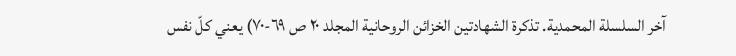آخر السلسلة المحمدية. تذكرة الشهادتين الخزائن الروحانية المجلد ۲۰ ص ٦٩-٧٠) يعني كلّ نفس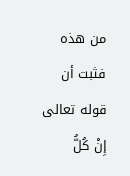من هذه فثبت أن قوله تعالى إِنْ كُلُّ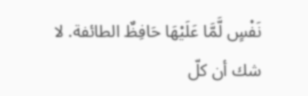نَفْسٍ لَّمَّا عَلَيْهَا حَافِظٌ الطائفة. لا شك أن كلّ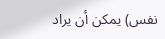نفس) يمكن أن يراد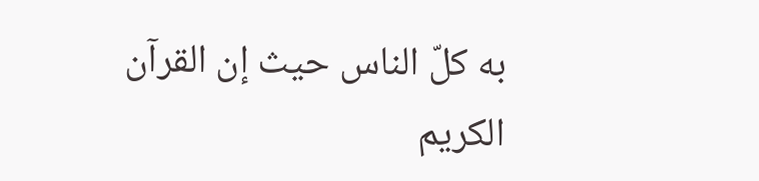به كلّ الناس حيث إن القرآن الكريم